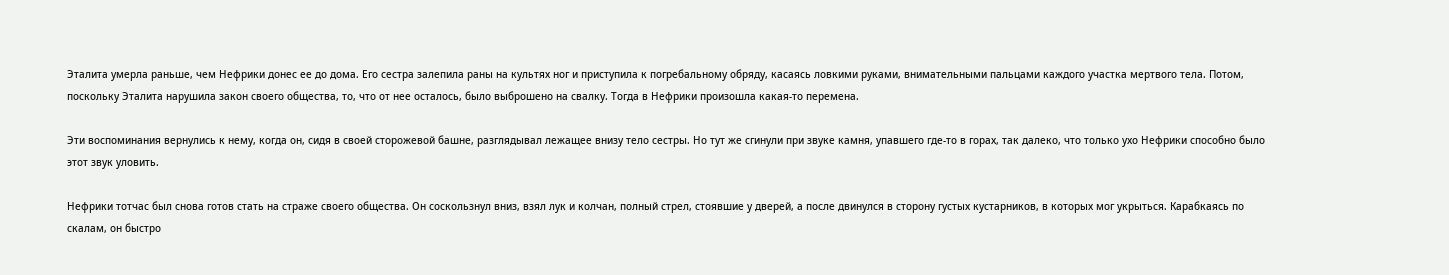Эталита умерла раньше, чем Нефрики донес ее до дома. Его сестра залепила раны на культях ног и приступила к погребальному обряду, касаясь ловкими руками, внимательными пальцами каждого участка мертвого тела. Потом, поскольку Эталита нарушила закон своего общества, то, что от нее осталось, было выброшено на свалку. Тогда в Нефрики произошла какая-то перемена.

Эти воспоминания вернулись к нему, когда он, сидя в своей сторожевой башне, разглядывал лежащее внизу тело сестры. Но тут же сгинули при звуке камня, упавшего где-то в горах, так далеко, что только ухо Нефрики способно было этот звук уловить.

Нефрики тотчас был снова готов стать на страже своего общества. Он соскользнул вниз, взял лук и колчан, полный стрел, стоявшие у дверей, а после двинулся в сторону густых кустарников, в которых мог укрыться. Карабкаясь по скалам, он быстро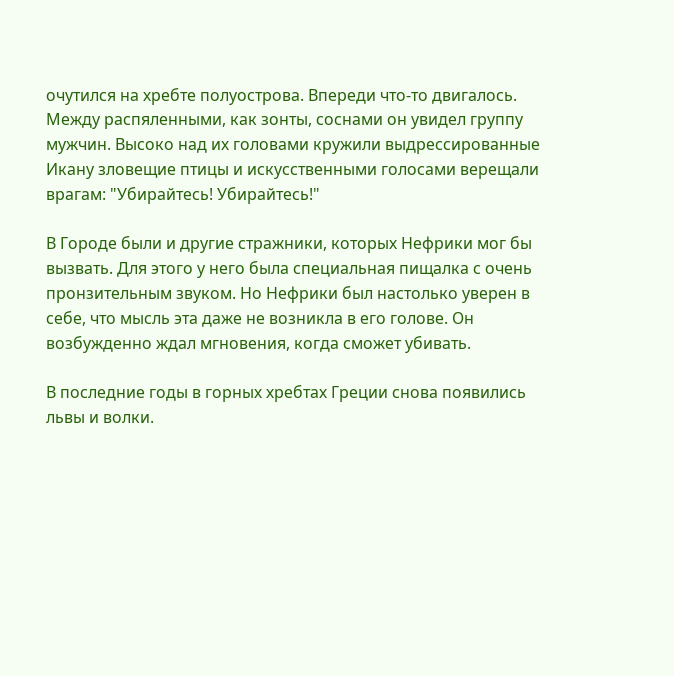очутился на хребте полуострова. Впереди что-то двигалось. Между распяленными, как зонты, соснами он увидел группу мужчин. Высоко над их головами кружили выдрессированные Икану зловещие птицы и искусственными голосами верещали врагам: "Убирайтесь! Убирайтесь!"

В Городе были и другие стражники, которых Нефрики мог бы вызвать. Для этого у него была специальная пищалка с очень пронзительным звуком. Но Нефрики был настолько уверен в себе, что мысль эта даже не возникла в его голове. Он возбужденно ждал мгновения, когда сможет убивать.

В последние годы в горных хребтах Греции снова появились львы и волки.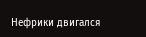Нефрики двигался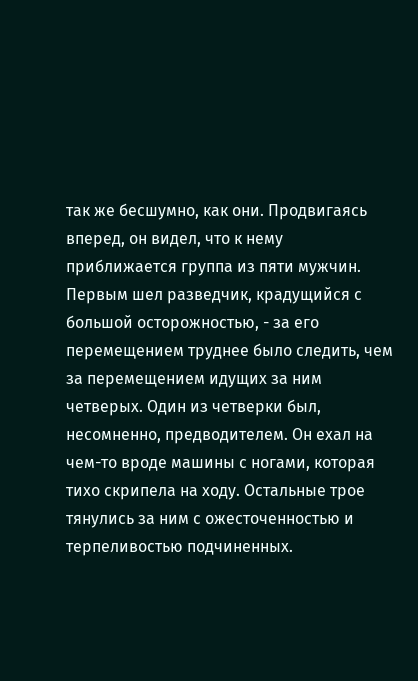так же бесшумно, как они. Продвигаясь вперед, он видел, что к нему приближается группа из пяти мужчин. Первым шел разведчик, крадущийся с большой осторожностью, - за его перемещением труднее было следить, чем за перемещением идущих за ним четверых. Один из четверки был, несомненно, предводителем. Он ехал на чем-то вроде машины с ногами, которая тихо скрипела на ходу. Остальные трое тянулись за ним с ожесточенностью и терпеливостью подчиненных.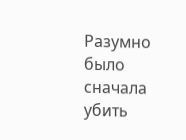Разумно было сначала убить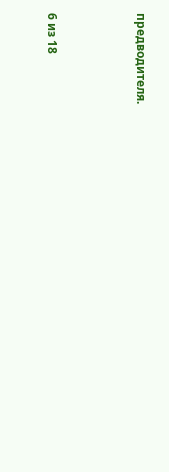предводителя.



6 из 18